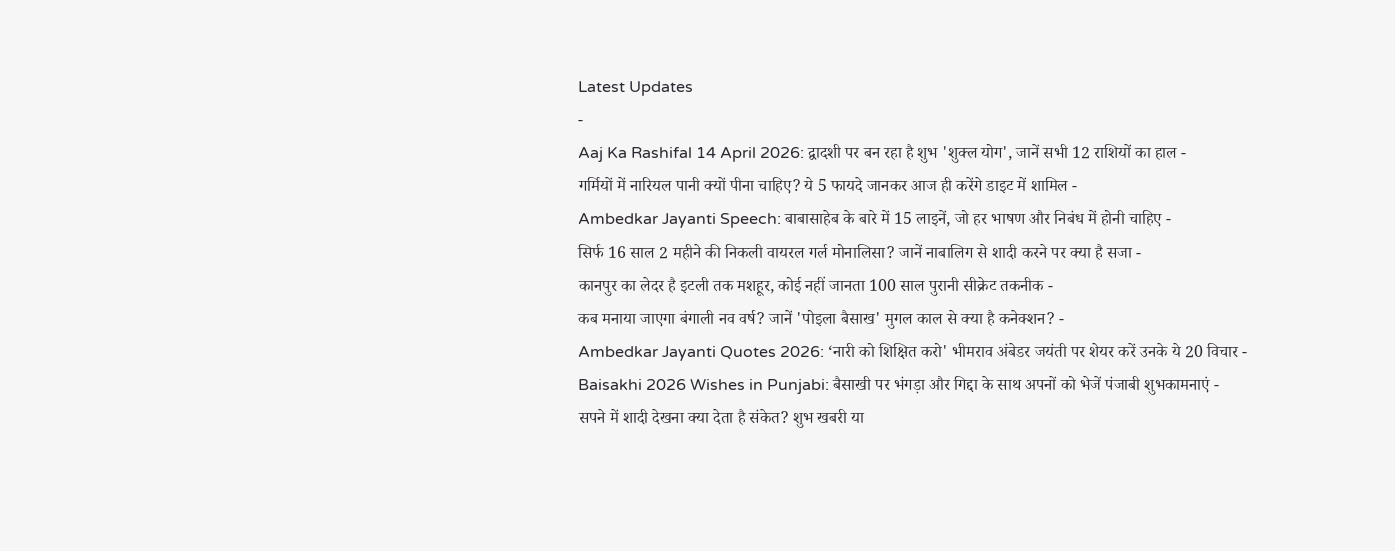Latest Updates
-
Aaj Ka Rashifal 14 April 2026: द्वादशी पर बन रहा है शुभ 'शुक्ल योग', जानें सभी 12 राशियों का हाल -
गर्मियों में नारियल पानी क्यों पीना चाहिए? ये 5 फायदे जानकर आज ही करेंगे डाइट में शामिल -
Ambedkar Jayanti Speech: बाबासाहेब के बारे में 15 लाइनें, जो हर भाषण और निबंध में होनी चाहिए -
सिर्फ 16 साल 2 महीने की निकली वायरल गर्ल मोनालिसा? जानें नाबालिग से शादी करने पर क्या है सजा -
कानपुर का लेदर है इटली तक मशहूर, कोई नहीं जानता 100 साल पुरानी सीक्रेट तकनीक -
कब मनाया जाएगा बंगाली नव वर्ष? जानें 'पोइला बैसाख' मुगल काल से क्या है कनेक्शन? -
Ambedkar Jayanti Quotes 2026: ‘नारी को शिक्षित करो' भीमराव अंबेडर जयंती पर शेयर करें उनके ये 20 विचार -
Baisakhi 2026 Wishes in Punjabi: बैसाखी पर भंगड़ा और गिद्दा के साथ अपनों को भेजें पंजाबी शुभकामनाएं -
सपने में शादी देखना क्या देता है संकेत? शुभ खबरी या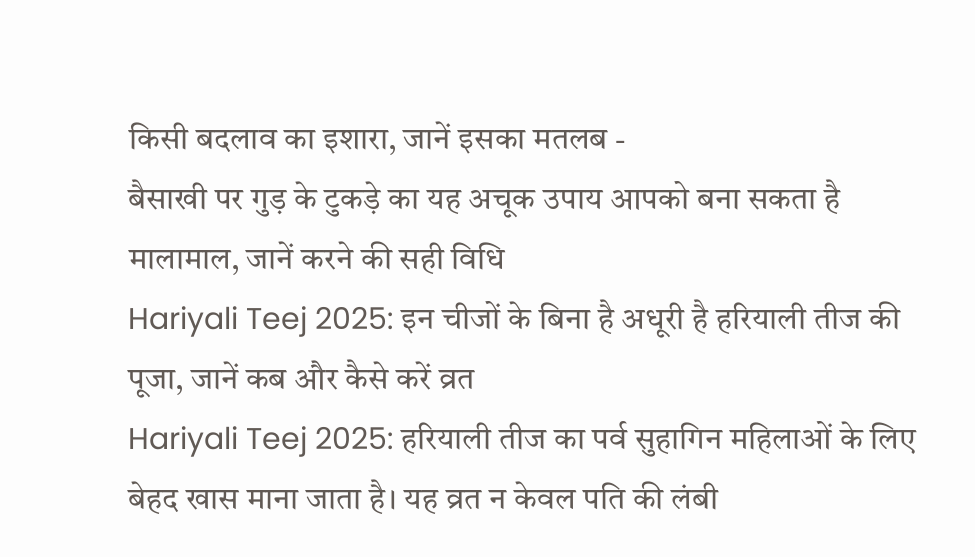किसी बदलाव का इशारा, जानें इसका मतलब -
बैसाखी पर गुड़ के टुकड़े का यह अचूक उपाय आपको बना सकता है मालामाल, जानें करने की सही विधि
Hariyali Teej 2025: इन चीजों के बिना है अधूरी है हरियाली तीज की पूजा, जानें कब और कैसे करें व्रत
Hariyali Teej 2025: हरियाली तीज का पर्व सुहागिन महिलाओं के लिए बेहद खास माना जाता है। यह व्रत न केवल पति की लंबी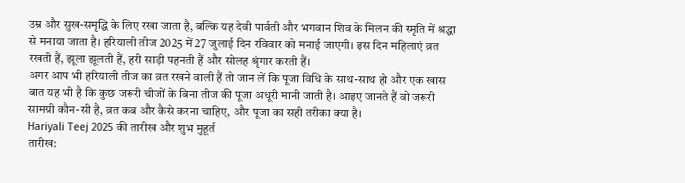उम्र और सुख-समृद्धि के लिए रखा जाता है, बल्कि यह देवी पार्वती और भगवान शिव के मिलन की स्मृति में श्रद्धा से मनाया जाता है। हरियाली तीज 2025 में 27 जुलाई दिन रविवार को मनाई जाएगी। इस दिन महिलाएं व्रत रखती हैं, झूला झूलती हैं, हरी साड़ी पहनती हैं और सोलह श्रृंगार करती हैं।
अगर आप भी हरियाली तीज का व्रत रखने वाली हैं तो जान लें कि पूजा विधि के साथ-साथ हो और एक खास बात यह भी है कि कुछ जरूरी चीजों के बिना तीज की पूजा अधूरी मानी जाती है। आइए जानते हैं वो जरूरी सामग्री कौन-सी है, व्रत कब और कैसे करना चाहिए, और पूजा का सही तरीका क्या है।
Hariyali Teej 2025 की तारीख और शुभ मुहूर्त
तारीख: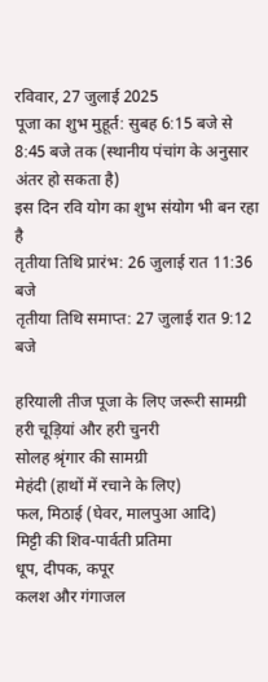रविवार, 27 जुलाई 2025
पूजा का शुभ मुहूर्त: सुबह 6:15 बजे से 8:45 बजे तक (स्थानीय पंचांग के अनुसार अंतर हो सकता है)
इस दिन रवि योग का शुभ संयोग भी बन रहा है
तृतीया तिथि प्रारंभ: 26 जुलाई रात 11:36 बजे
तृतीया तिथि समाप्त: 27 जुलाई रात 9:12 बजे

हरियाली तीज पूजा के लिए जरूरी सामग्री
हरी चूड़ियां और हरी चुनरी
सोलह श्रृंगार की सामग्री
मेहंदी (हाथों में रचाने के लिए)
फल, मिठाई (घेवर, मालपुआ आदि)
मिट्टी की शिव-पार्वती प्रतिमा
धूप, दीपक, कपूर
कलश और गंगाजल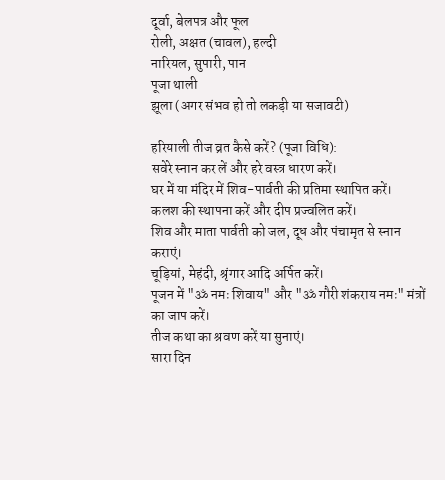दूर्वा, बेलपत्र और फूल
रोली, अक्षत (चावल), हल्दी
नारियल, सुपारी, पान
पूजा थाली
झूला (अगर संभव हो तो लकड़ी या सजावटी)

हरियाली तीज व्रत कैसे करें? (पूजा विधि):
सवेरे स्नान कर लें और हरे वस्त्र धारण करें।
घर में या मंदिर में शिव-पार्वती की प्रतिमा स्थापित करें।
कलश की स्थापना करें और दीप प्रज्वलित करें।
शिव और माता पार्वती को जल, दूध और पंचामृत से स्नान कराएं।
चूड़ियां, मेहंदी, श्रृंगार आदि अर्पित करें।
पूजन में "ॐ नमः शिवाय" और "ॐ गौरी शंकराय नमः" मंत्रों का जाप करें।
तीज कथा का श्रवण करें या सुनाएं।
सारा दिन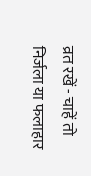व्रत रखें - चाहें तो निर्जला या फलाहार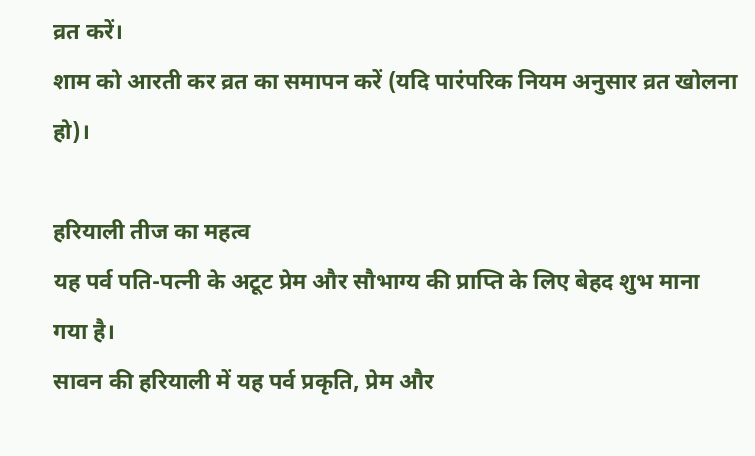व्रत करें।
शाम को आरती कर व्रत का समापन करें (यदि पारंपरिक नियम अनुसार व्रत खोलना हो)।

हरियाली तीज का महत्व
यह पर्व पति-पत्नी के अटूट प्रेम और सौभाग्य की प्राप्ति के लिए बेहद शुभ माना गया है।
सावन की हरियाली में यह पर्व प्रकृति, प्रेम और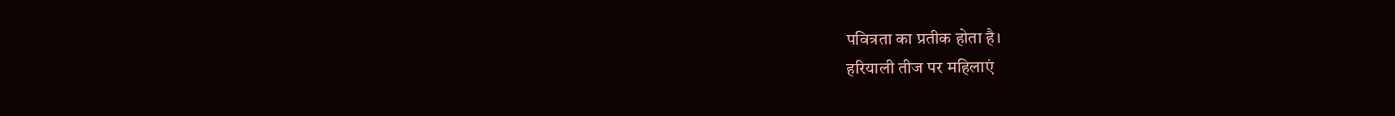पवित्रता का प्रतीक होता है।
हरियाली तीज पर महिलाएं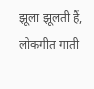झूला झूलती हैं, लोकगीत गाती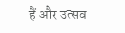हैं और उत्सव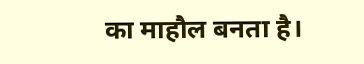का माहौल बनता है।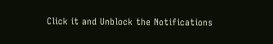Click it and Unblock the Notifications